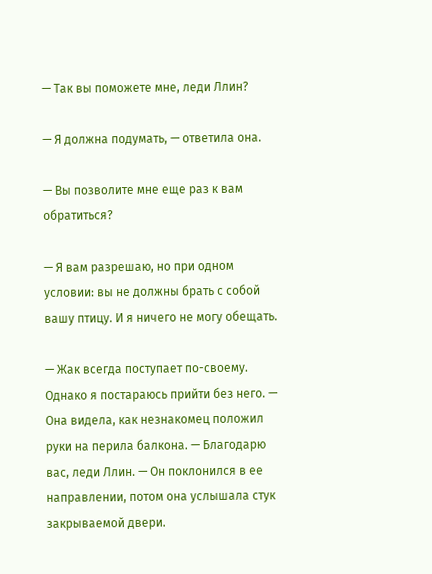— Так вы поможете мне, леди Ллин?

— Я должна подумать, — ответила она.

— Вы позволите мне еще раз к вам обратиться?

— Я вам разрешаю, но при одном условии: вы не должны брать с собой вашу птицу. И я ничего не могу обещать.

— Жак всегда поступает по-своему. Однако я постараюсь прийти без него. — Она видела, как незнакомец положил руки на перила балкона. — Благодарю вас, леди Ллин. — Он поклонился в ее направлении, потом она услышала стук закрываемой двери.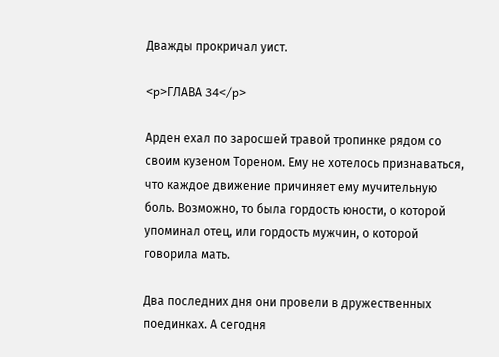Дважды прокричал уист.

<p>ГЛАВА 34</p>

Арден ехал по заросшей травой тропинке рядом со своим кузеном Тореном. Ему не хотелось признаваться, что каждое движение причиняет ему мучительную боль. Возможно, то была гордость юности, о которой упоминал отец, или гордость мужчин, о которой говорила мать.

Два последних дня они провели в дружественных поединках. А сегодня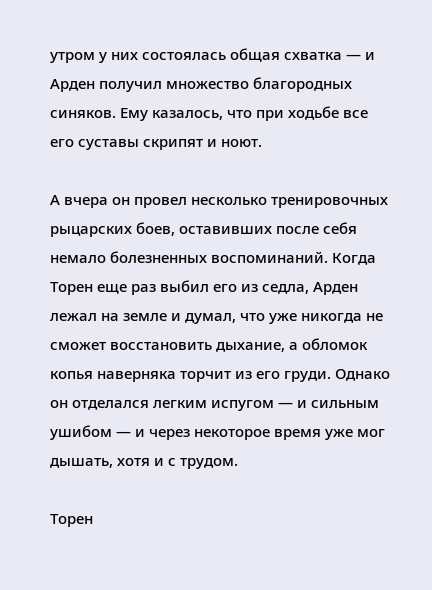утром у них состоялась общая схватка — и Арден получил множество благородных синяков. Ему казалось, что при ходьбе все его суставы скрипят и ноют.

А вчера он провел несколько тренировочных рыцарских боев, оставивших после себя немало болезненных воспоминаний. Когда Торен еще раз выбил его из седла, Арден лежал на земле и думал, что уже никогда не сможет восстановить дыхание, а обломок копья наверняка торчит из его груди. Однако он отделался легким испугом — и сильным ушибом — и через некоторое время уже мог дышать, хотя и с трудом.

Торен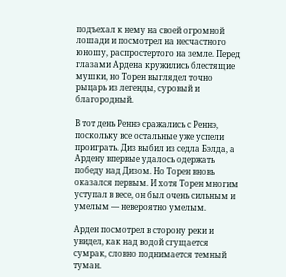подъехал к нему на своей огромной лошади и посмотрел на несчастного юношу, распростертого на земле. Перед глазами Ардена кружились блестящие мушки, но Торен выглядел точно рыцарь из легенды, суровый и благородный.

В тот день Реннэ сражались с Реннэ, поскольку все остальные уже успели проиграть. Диз выбил из седла Бэлда, а Ардену впервые удалось одержать победу над Дизом. Но Торен вновь оказался первым. И хотя Торен многим уступал в весе, он был очень сильным и умелым — невероятно умелым.

Арден посмотрел в сторону реки и увидел, как над водой сгущается сумрак, словно поднимается темный туман.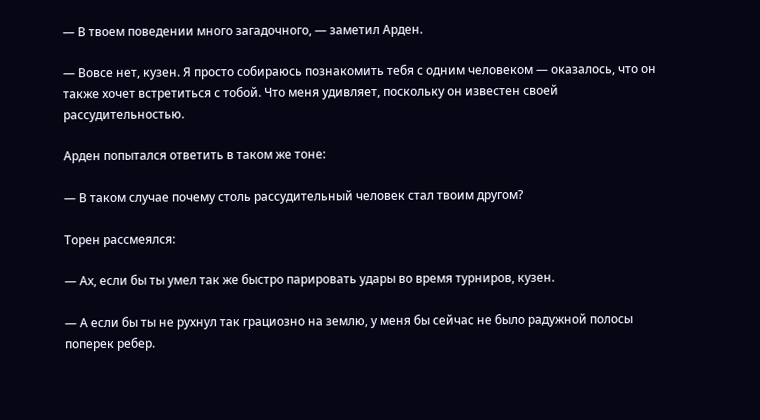— В твоем поведении много загадочного, — заметил Арден.

— Вовсе нет, кузен. Я просто собираюсь познакомить тебя с одним человеком — оказалось, что он также хочет встретиться с тобой. Что меня удивляет, поскольку он известен своей рассудительностью.

Арден попытался ответить в таком же тоне:

— В таком случае почему столь рассудительный человек стал твоим другом?

Торен рассмеялся:

— Ах, если бы ты умел так же быстро парировать удары во время турниров, кузен.

— А если бы ты не рухнул так грациозно на землю, у меня бы сейчас не было радужной полосы поперек ребер.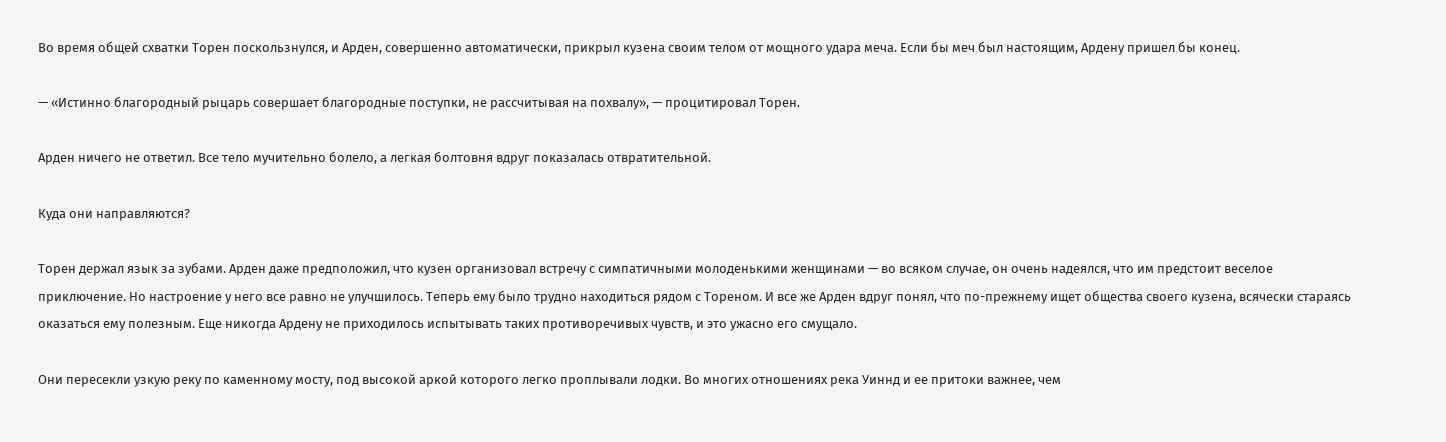Во время общей схватки Торен поскользнулся, и Арден, совершенно автоматически, прикрыл кузена своим телом от мощного удара меча. Если бы меч был настоящим, Ардену пришел бы конец.

— «Истинно благородный рыцарь совершает благородные поступки, не рассчитывая на похвалу», — процитировал Торен.

Арден ничего не ответил. Все тело мучительно болело, а легкая болтовня вдруг показалась отвратительной.

Куда они направляются?

Торен держал язык за зубами. Арден даже предположил, что кузен организовал встречу с симпатичными молоденькими женщинами — во всяком случае, он очень надеялся, что им предстоит веселое приключение. Но настроение у него все равно не улучшилось. Теперь ему было трудно находиться рядом с Тореном. И все же Арден вдруг понял, что по-прежнему ищет общества своего кузена, всячески стараясь оказаться ему полезным. Еще никогда Ардену не приходилось испытывать таких противоречивых чувств, и это ужасно его смущало.

Они пересекли узкую реку по каменному мосту, под высокой аркой которого легко проплывали лодки. Во многих отношениях река Уиннд и ее притоки важнее, чем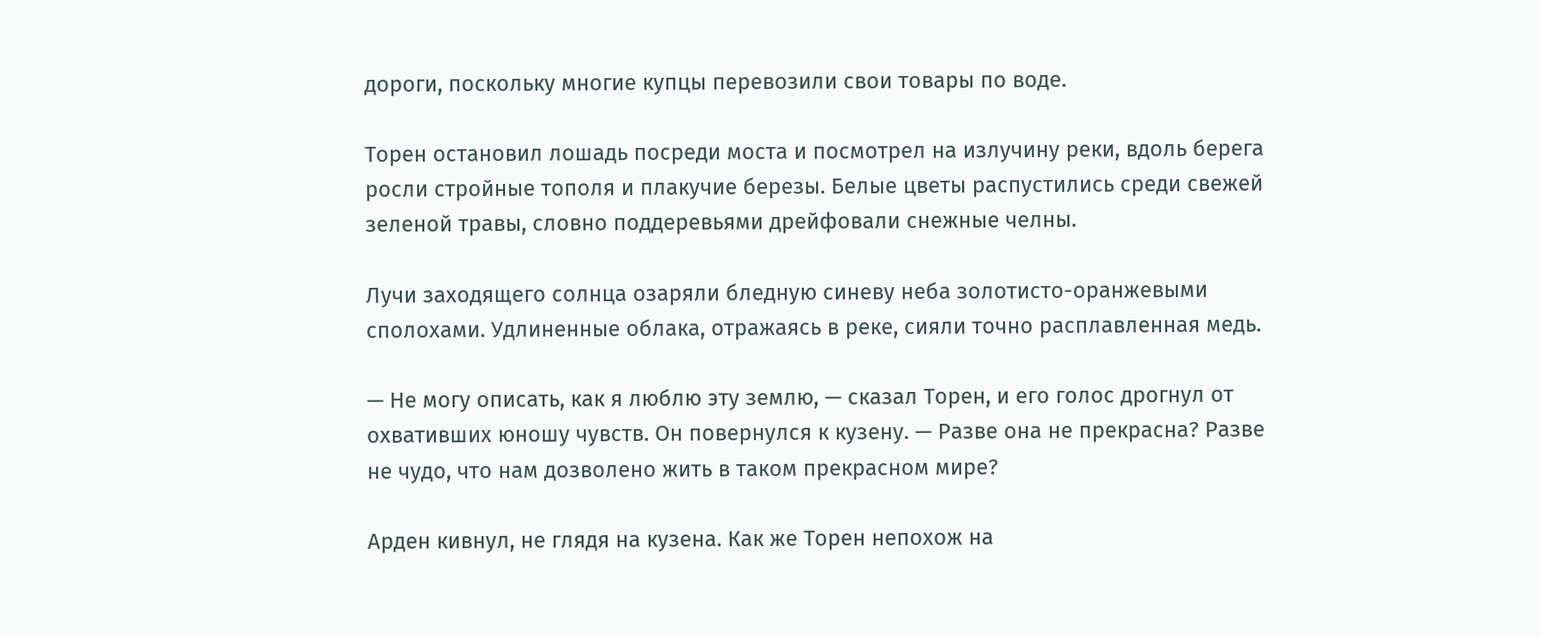дороги, поскольку многие купцы перевозили свои товары по воде.

Торен остановил лошадь посреди моста и посмотрел на излучину реки, вдоль берега росли стройные тополя и плакучие березы. Белые цветы распустились среди свежей зеленой травы, словно поддеревьями дрейфовали снежные челны.

Лучи заходящего солнца озаряли бледную синеву неба золотисто-оранжевыми сполохами. Удлиненные облака, отражаясь в реке, сияли точно расплавленная медь.

— Не могу описать, как я люблю эту землю, — сказал Торен, и его голос дрогнул от охвативших юношу чувств. Он повернулся к кузену. — Разве она не прекрасна? Разве не чудо, что нам дозволено жить в таком прекрасном мире?

Арден кивнул, не глядя на кузена. Как же Торен непохож на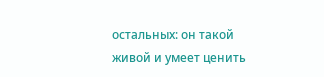остальных: он такой живой и умеет ценить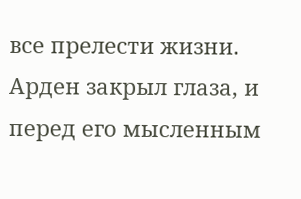все прелести жизни. Арден закрыл глаза, и перед его мысленным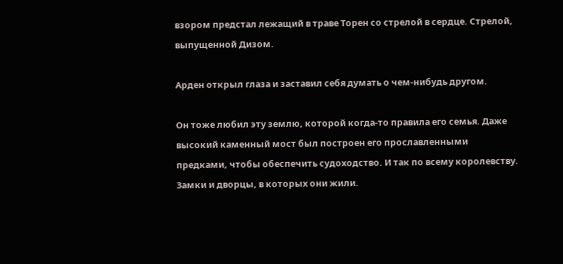взором предстал лежащий в траве Торен со стрелой в сердце. Стрелой, выпущенной Дизом.

Арден открыл глаза и заставил себя думать о чем-нибудь другом.

Он тоже любил эту землю, которой когда-то правила его семья. Даже высокий каменный мост был построен его прославленными предками, чтобы обеспечить судоходство. И так по всему королевству. Замки и дворцы, в которых они жили.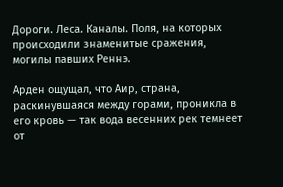Дороги. Леса. Каналы. Поля, на которых происходили знаменитые сражения, могилы павших Реннэ.

Арден ощущал, что Аир, страна, раскинувшаяся между горами, проникла в его кровь — так вода весенних рек темнеет от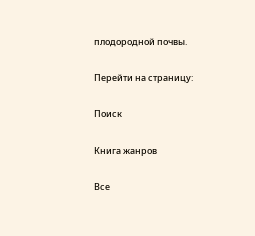плодородной почвы.

Перейти на страницу:

Поиск

Книга жанров

Все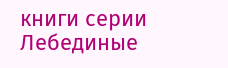книги серии Лебединые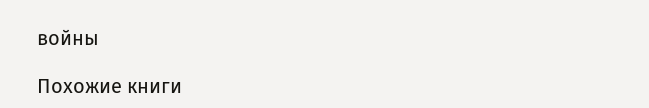войны

Похожие книги